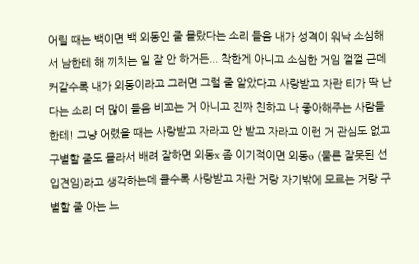어릴 때는 백이면 백 외동인 줄 몰랐다는 소리 들음 내가 성격이 워낙 소심해서 남한테 해 끼치는 일 잘 안 하거든... 착한게 아니고 소심한 거임 껄껄 근데 커갈수록 내가 외동이라고 그러면 그럴 줄 알았다고 사랑받고 자란 티가 딱 난다는 소리 더 많이 들음 비꼬는 거 아니고 진짜 친하고 나 좋아해주는 사람들한테! 그냥 어렸을 때는 사랑받고 자라고 안 받고 자라고 이런 거 관심도 없고 구별할 줄도 몰라서 배려 잘하면 외동x 좀 이기적이면 외동o (물론 잘못된 선입견임)라고 생각하는데 클수록 사랑받고 자란 거랑 자기밖에 모르는 거랑 구별할 줄 아는 느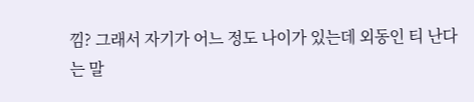낌? 그래서 자기가 어느 정도 나이가 있는데 외동인 티 난다는 말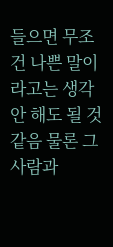들으면 무조건 나쁜 말이라고는 생각 안 해도 될 것 같음 물론 그 사람과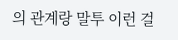의 관계랑 말투 이런 걸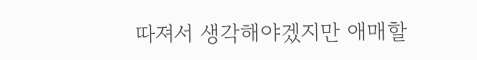따져서 생각해야겠지만 애매할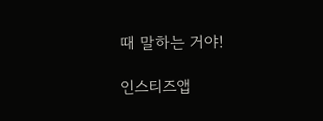때 말하는 거야!

인스티즈앱